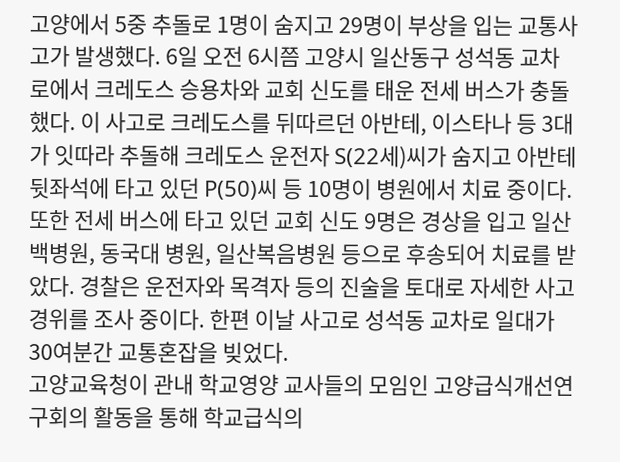고양에서 5중 추돌로 1명이 숨지고 29명이 부상을 입는 교통사고가 발생했다. 6일 오전 6시쯤 고양시 일산동구 성석동 교차로에서 크레도스 승용차와 교회 신도를 태운 전세 버스가 충돌했다. 이 사고로 크레도스를 뒤따르던 아반테, 이스타나 등 3대가 잇따라 추돌해 크레도스 운전자 S(22세)씨가 숨지고 아반테 뒷좌석에 타고 있던 P(50)씨 등 10명이 병원에서 치료 중이다. 또한 전세 버스에 타고 있던 교회 신도 9명은 경상을 입고 일산 백병원, 동국대 병원, 일산복음병원 등으로 후송되어 치료를 받았다. 경찰은 운전자와 목격자 등의 진술을 토대로 자세한 사고경위를 조사 중이다. 한편 이날 사고로 성석동 교차로 일대가 30여분간 교통혼잡을 빚었다.
고양교육청이 관내 학교영양 교사들의 모임인 고양급식개선연구회의 활동을 통해 학교급식의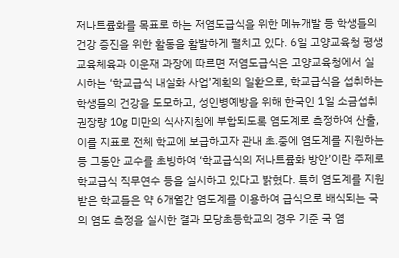저나트륨화를 목표로 하는 저염도급식을 위한 메뉴개발 등 학생들의 건강 증진을 위한 활동을 활발하게 펼치고 있다. 6일 고양교육청 평생교육체육과 이운재 과장에 따르면 저염도급식은 고양교육청에서 실시하는 ‘학교급식 내실화 사업’계획의 일환으로, 학교급식을 섭취하는 학생들의 건강을 도모하고, 성인병예방을 위해 한국인 1일 소금섭취 권장량 10g 미만의 식사지침에 부합되도록 염도계로 측정하여 산출, 이를 지표로 전체 학교에 보급하고자 관내 초.중에 염도계를 지원하는 등 그동안 교수를 초빙하여 ‘학교급식의 저나트륨화 방안’이란 주제로 학교급식 직무연수 등을 실시하고 있다고 밝혔다. 특히 염도계를 지원받은 학교들은 약 6개월간 염도계를 이용하여 급식으로 배식되는 국의 염도 측정을 실시한 결과 모당초등학교의 경우 기준 국 염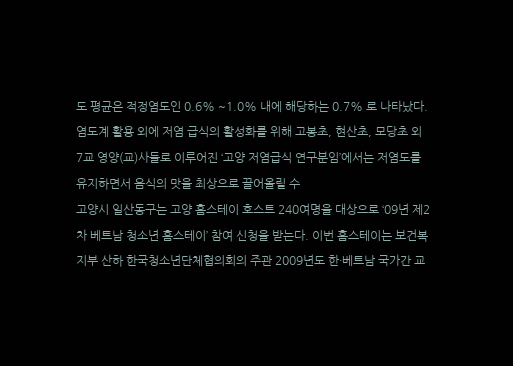도 평균은 적정염도인 0.6% ~1.0% 내에 해당하는 0.7% 로 나타났다. 염도계 활용 외에 저염 급식의 활성화를 위해 고봉초, 현산초, 모당초 외 7교 영양(교)사들로 이루어진 ‘고양 저염급식 연구분임’에서는 저염도를 유지하면서 음식의 맛을 최상으로 끌어올릴 수
고양시 일산동구는 고양 홈스테이 호스트 240여명을 대상으로 ‘09년 제2차 베트남 청소년 홈스테이’ 참여 신청을 받는다. 이번 홈스테이는 보건복지부 산하 한국청소년단체협의회의 주관 2009년도 한·베트남 국가간 교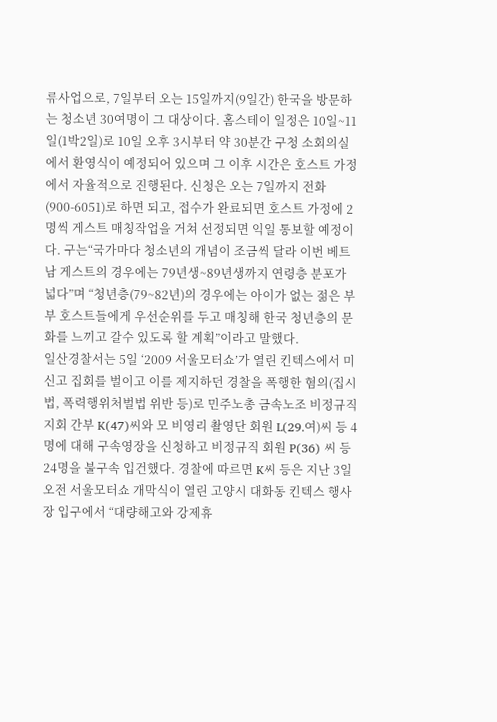류사업으로, 7일부터 오는 15일까지(9일간) 한국을 방문하는 청소년 30여명이 그 대상이다. 홈스테이 일정은 10일~11일(1박2일)로 10일 오후 3시부터 약 30분간 구청 소회의실에서 환영식이 예정되어 있으며 그 이후 시간은 호스트 가정에서 자율적으로 진행된다. 신청은 오는 7일까지 전화(900-6051)로 하면 되고, 접수가 완료되면 호스트 가정에 2명씩 게스트 매칭작업을 거쳐 선정되면 익일 통보할 예정이다. 구는“국가마다 청소년의 개념이 조금씩 달라 이번 베트남 게스트의 경우에는 79년생~89년생까지 연령층 분포가 넓다”며 “청년층(79~82년)의 경우에는 아이가 없는 젊은 부부 호스트들에게 우선순위를 두고 매칭해 한국 청년층의 문화를 느끼고 갈수 있도록 할 계획”이라고 말했다.
일산경찰서는 5일 ‘2009 서울모터쇼’가 열린 킨텍스에서 미신고 집회를 벌이고 이를 제지하던 경찰을 폭행한 혐의(집시법, 폭력행위처벌법 위반 등)로 민주노총 금속노조 비정규직지회 간부 K(47)씨와 모 비영리 촬영단 회원 L(29.여)씨 등 4명에 대해 구속영장을 신청하고 비정규직 회원 P(36) 씨 등 24명을 불구속 입건했다. 경찰에 따르면 K씨 등은 지난 3일 오전 서울모터쇼 개막식이 열린 고양시 대화동 킨텍스 행사장 입구에서 “대량해고와 강제휴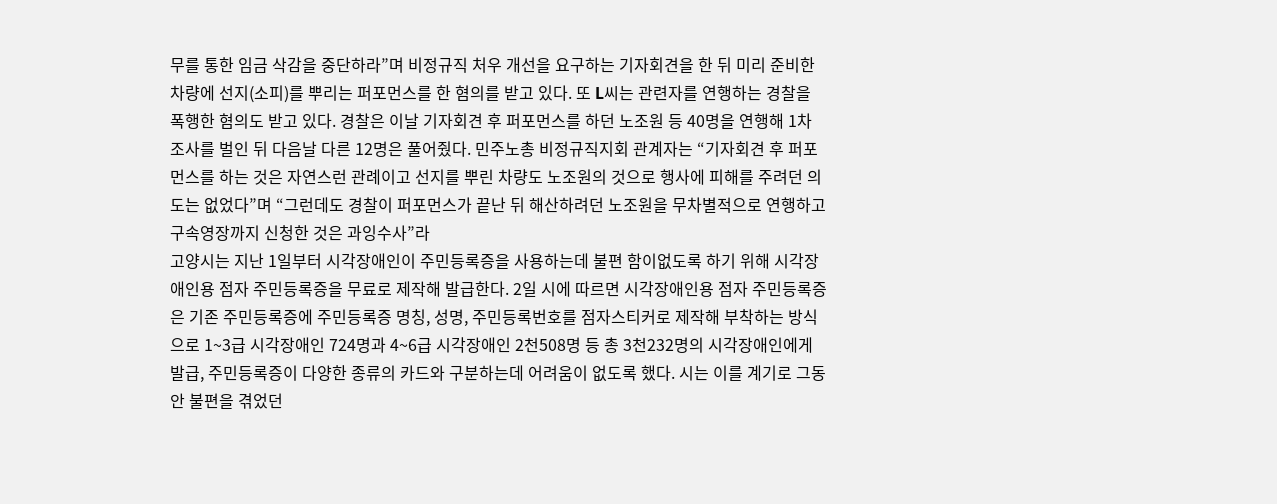무를 통한 임금 삭감을 중단하라”며 비정규직 처우 개선을 요구하는 기자회견을 한 뒤 미리 준비한 차량에 선지(소피)를 뿌리는 퍼포먼스를 한 혐의를 받고 있다. 또 L씨는 관련자를 연행하는 경찰을 폭행한 혐의도 받고 있다. 경찰은 이날 기자회견 후 퍼포먼스를 하던 노조원 등 40명을 연행해 1차 조사를 벌인 뒤 다음날 다른 12명은 풀어줬다. 민주노총 비정규직지회 관계자는 “기자회견 후 퍼포먼스를 하는 것은 자연스런 관례이고 선지를 뿌린 차량도 노조원의 것으로 행사에 피해를 주려던 의도는 없었다”며 “그런데도 경찰이 퍼포먼스가 끝난 뒤 해산하려던 노조원을 무차별적으로 연행하고 구속영장까지 신청한 것은 과잉수사”라
고양시는 지난 1일부터 시각장애인이 주민등록증을 사용하는데 불편 함이없도록 하기 위해 시각장애인용 점자 주민등록증을 무료로 제작해 발급한다. 2일 시에 따르면 시각장애인용 점자 주민등록증은 기존 주민등록증에 주민등록증 명칭, 성명, 주민등록번호를 점자스티커로 제작해 부착하는 방식으로 1~3급 시각장애인 724명과 4~6급 시각장애인 2천508명 등 총 3천232명의 시각장애인에게 발급, 주민등록증이 다양한 종류의 카드와 구분하는데 어려움이 없도록 했다. 시는 이를 계기로 그동안 불편을 겪었던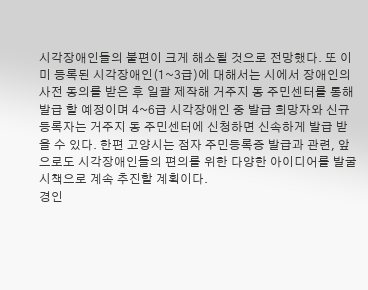시각장애인들의 불편이 크게 해소될 것으로 전망했다. 또 이미 등록된 시각장애인(1~3급)에 대해서는 시에서 장애인의 사전 동의를 받은 후 일괄 제작해 거주지 동 주민센터를 통해 발급 할 예정이며 4~6급 시각장애인 중 발급 희망자와 신규 등록자는 거주지 동 주민센터에 신청하면 신속하게 발급 받을 수 있다. 한편 고양시는 점자 주민등록증 발급과 관련, 앞으로도 시각장애인들의 편의를 위한 다양한 아이디어를 발굴 시책으로 계속 추진할 계획이다.
경인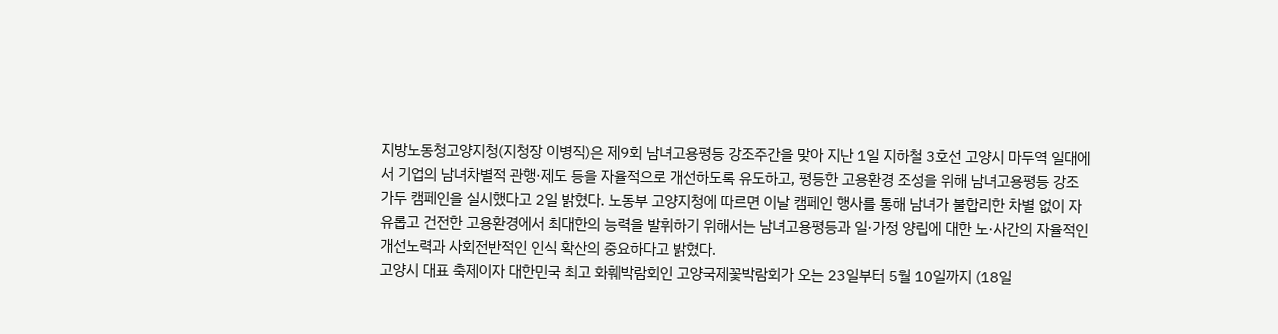지방노동청고양지청(지청장 이병직)은 제9회 남녀고용평등 강조주간을 맞아 지난 1일 지하철 3호선 고양시 마두역 일대에서 기업의 남녀차별적 관행·제도 등을 자율적으로 개선하도록 유도하고, 평등한 고용환경 조성을 위해 남녀고용평등 강조 가두 캠페인을 실시했다고 2일 밝혔다. 노동부 고양지청에 따르면 이날 캠페인 행사를 통해 남녀가 불합리한 차별 없이 자유롭고 건전한 고용환경에서 최대한의 능력을 발휘하기 위해서는 남녀고용평등과 일·가정 양립에 대한 노·사간의 자율적인 개선노력과 사회전반적인 인식 확산의 중요하다고 밝혔다.
고양시 대표 축제이자 대한민국 최고 화훼박람회인 고양국제꽃박람회가 오는 23일부터 5월 10일까지 (18일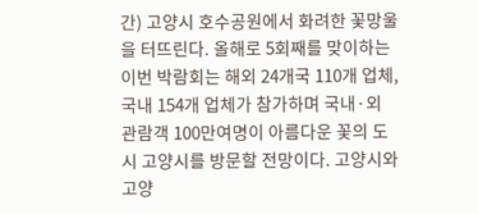간) 고양시 호수공원에서 화려한 꽃망울을 터뜨린다. 올해로 5회째를 맞이하는 이번 박람회는 해외 24개국 110개 업체, 국내 154개 업체가 참가하며 국내·외 관람객 100만여명이 아름다운 꽃의 도시 고양시를 방문할 전망이다. 고양시와 고양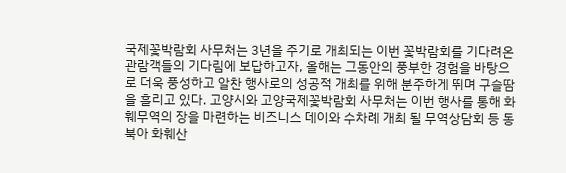국제꽃박람회 사무처는 3년을 주기로 개최되는 이번 꽃박람회를 기다려온 관람객들의 기다림에 보답하고자, 올해는 그동안의 풍부한 경험을 바탕으로 더욱 풍성하고 알찬 행사로의 성공적 개최를 위해 분주하게 뛰며 구슬땀을 흘리고 있다. 고양시와 고양국제꽃박람회 사무처는 이번 행사를 통해 화훼무역의 장을 마련하는 비즈니스 데이와 수차례 개최 될 무역상담회 등 동북아 화훼산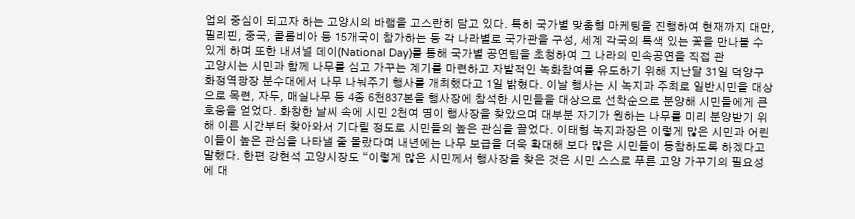업의 중심이 되고자 하는 고양시의 바램을 고스란히 담고 있다. 특히 국가별 맞춤형 마케팅을 진행하여 현재까지 대만, 필리핀, 중국, 콜롬비아 등 15개국이 참가하는 등 각 나라별로 국가관을 구성, 세계 각국의 특색 있는 꽃을 만나볼 수 있게 하며 또한 내셔널 데이(National Day)를 통해 국가별 공연팀을 초청하여 그 나라의 민속공연을 직접 관
고양시는 시민과 함께 나무를 심고 가꾸는 계기를 마련하고 자발적인 녹화참여를 유도하기 위해 지난달 31일 덕양구 화정역광장 분수대에서 나무 나눠주기 행사를 개최했다고 1일 밝혔다. 이날 행사는 시 녹지과 주최로 일반시민을 대상으로 목련, 자두, 매실나무 등 4종 6천837본을 행사장에 참석한 시민들을 대상으로 선착순으로 분양해 시민들에게 큰 호응을 얻었다. 화창한 날씨 속에 시민 2천여 명이 행사장을 찾았으며 대부분 자기가 원하는 나무를 미리 분양받기 위해 이른 시간부터 찾아와서 기다릴 정도로 시민들의 높은 관심을 끌었다. 이태형 녹지과장은 이렇게 많은 시민과 어린이들이 높은 관심을 나타낼 줄 몰랐다며 내년에는 나무 보급을 더욱 확대해 보다 많은 시민들이 동참하도록 하겠다고 말했다. 한편 강현석 고양시장도 “이렇게 많은 시민께서 행사장을 찾은 것은 시민 스스로 푸른 고양 가꾸기의 필요성에 대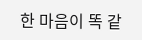한 마음이 똑 같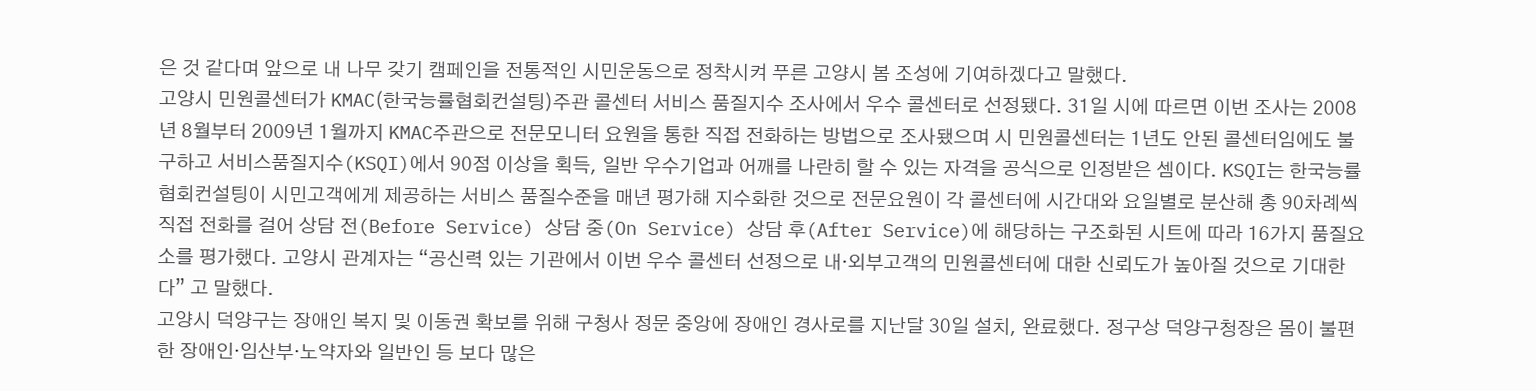은 것 같다며 앞으로 내 나무 갖기 캠페인을 전통적인 시민운동으로 정착시켜 푸른 고양시 봄 조성에 기여하겠다고 말했다.
고양시 민원콜센터가 KMAC(한국능률협회컨설팅)주관 콜센터 서비스 품질지수 조사에서 우수 콜센터로 선정됐다. 31일 시에 따르면 이번 조사는 2008년 8월부터 2009년 1월까지 KMAC주관으로 전문모니터 요원을 통한 직접 전화하는 방법으로 조사됐으며 시 민원콜센터는 1년도 안된 콜센터임에도 불구하고 서비스품질지수(KSQI)에서 90점 이상을 획득, 일반 우수기업과 어깨를 나란히 할 수 있는 자격을 공식으로 인정받은 셈이다. KSQI는 한국능률협회컨설팅이 시민고객에게 제공하는 서비스 품질수준을 매년 평가해 지수화한 것으로 전문요원이 각 콜센터에 시간대와 요일별로 분산해 총 90차례씩 직접 전화를 걸어 상담 전(Before Service) 상담 중(On Service) 상담 후(After Service)에 해당하는 구조화된 시트에 따라 16가지 품질요소를 평가했다. 고양시 관계자는 “공신력 있는 기관에서 이번 우수 콜센터 선정으로 내·외부고객의 민원콜센터에 대한 신뢰도가 높아질 것으로 기대한다” 고 말했다.
고양시 덕양구는 장애인 복지 및 이동권 확보를 위해 구청사 정문 중앙에 장애인 경사로를 지난달 30일 설치, 완료했다. 정구상 덕양구청장은 몸이 불편한 장애인·임산부·노약자와 일반인 등 보다 많은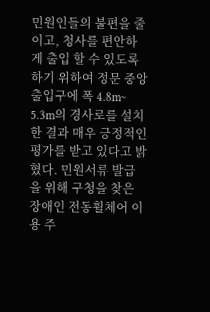민원인들의 불편을 줄이고, 청사를 편안하게 출입 할 수 있도록 하기 위하여 정문 중앙 출입구에 폭 4.8m~ 5.3m의 경사로를 설치한 결과 매우 긍정적인 평가를 받고 있다고 밝혔다. 민원서류 발급을 위해 구청을 찾은 장애인 전동휠체어 이용 주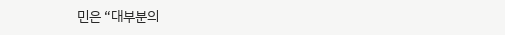민은 “대부분의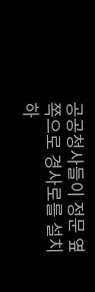공공청사들이 정문 옆쪽으로 경사로를 설치하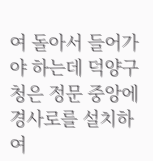여 돌아서 들어가야 하는데 덕양구청은 정문 중앙에 경사로를 설치하여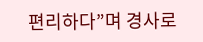편리하다”며 경사로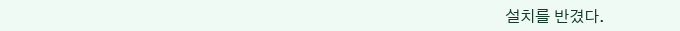설치를 반겼다.